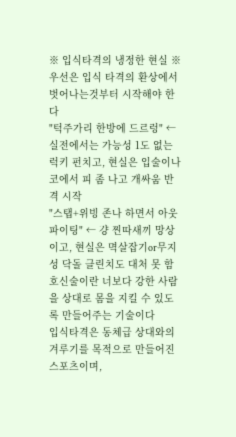※ 입식타격의 냉정한 현실 ※
우선은 입식 타격의 환상에서 벗어나는것부터 시작해야 한다
"턱주가리 한방에 드르렁" ← 실전에서는 가능성 1도 없는 럭키 펀치고, 현실은 입술이나 코에서 피 좀 나고 개싸움 반격 시작
"스탭+위빙 존나 하면서 아웃파이팅" ← 걍 찐따새끼 망상이고, 현실은 멱살잡기or무지성 닥돌 클린치도 대처 못 함
호신술이란 너보다 강한 사람을 상대로 몸을 지킬 수 있도록 만들어주는 기술이다
입식타격은 동체급 상대와의 겨루기를 목적으로 만들어진 스포츠이며,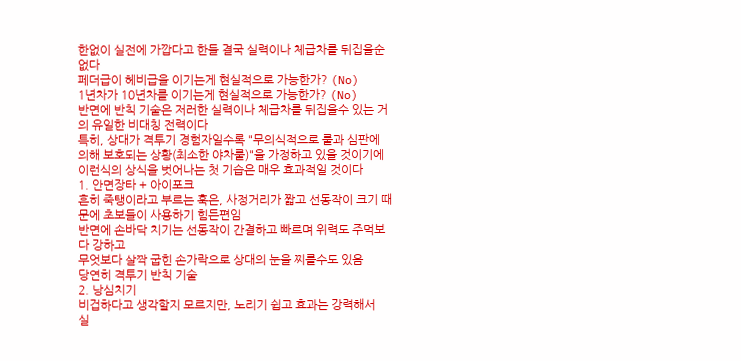한없이 실전에 가깝다고 한들 결국 실력이나 체급차를 뒤집을순 없다
페더급이 헤비급을 이기는게 현실적으로 가능한가? (No)
1년차가 10년차를 이기는게 현실적으로 가능한가? (No)
반면에 반칙 기술은 저러한 실력이나 체급차를 뒤집을수 있는 거의 유일한 비대칭 전력이다
특히, 상대가 격투기 경험자일수록 "무의식적으로 룰과 심판에 의해 보호되는 상황(최소한 야차룰)"을 가정하고 있을 것이기에
이런식의 상식을 벗어나는 첫 기습은 매우 효과적일 것이다
1. 안면장타 + 아이포크
흔히 죽탱이라고 부르는 훅은, 사정거리가 짧고 선동작이 크기 때문에 초보들이 사용하기 힘든편임
반면에 손바닥 치기는 선동작이 간결하고 빠르며 위력도 주먹보다 강하고
무엇보다 살짝 굽힌 손가락으로 상대의 눈을 찌를수도 있음
당연히 격투기 반칙 기술
2. 낭심치기
비겁하다고 생각할지 모르지만, 노리기 쉽고 효과는 강력해서
실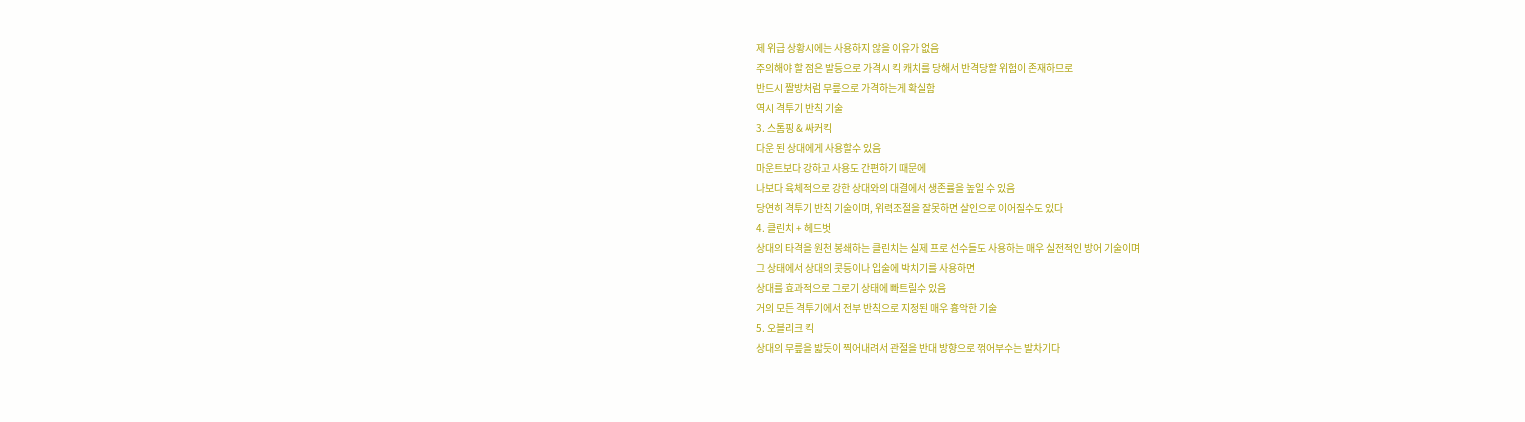제 위급 상황시에는 사용하지 않을 이유가 없음
주의해야 할 점은 발등으로 가격시 킥 캐치를 당해서 반격당할 위험이 존재하므로
반드시 짤방처럼 무릎으로 가격하는게 확실함
역시 격투기 반칙 기술
3. 스톰핑 & 싸커킥
다운 된 상대에게 사용할수 있음
마운트보다 강하고 사용도 간편하기 때문에
나보다 육체적으로 강한 상대와의 대결에서 생존률을 높일 수 있음
당연히 격투기 반칙 기술이며, 위력조절을 잘못하면 살인으로 이어질수도 있다
4. 클린치 + 헤드벗
상대의 타격을 원천 봉쇄하는 클린치는 실제 프로 선수들도 사용하는 매우 실전적인 방어 기술이며
그 상태에서 상대의 콧등이나 입술에 박치기를 사용하면
상대를 효과적으로 그로기 상태에 빠트릴수 있음
거의 모든 격투기에서 전부 반칙으로 지정된 매우 흉악한 기술
5. 오블리크 킥
상대의 무릎을 밟듯이 찍어내려서 관절을 반대 방향으로 꺾어부수는 발차기다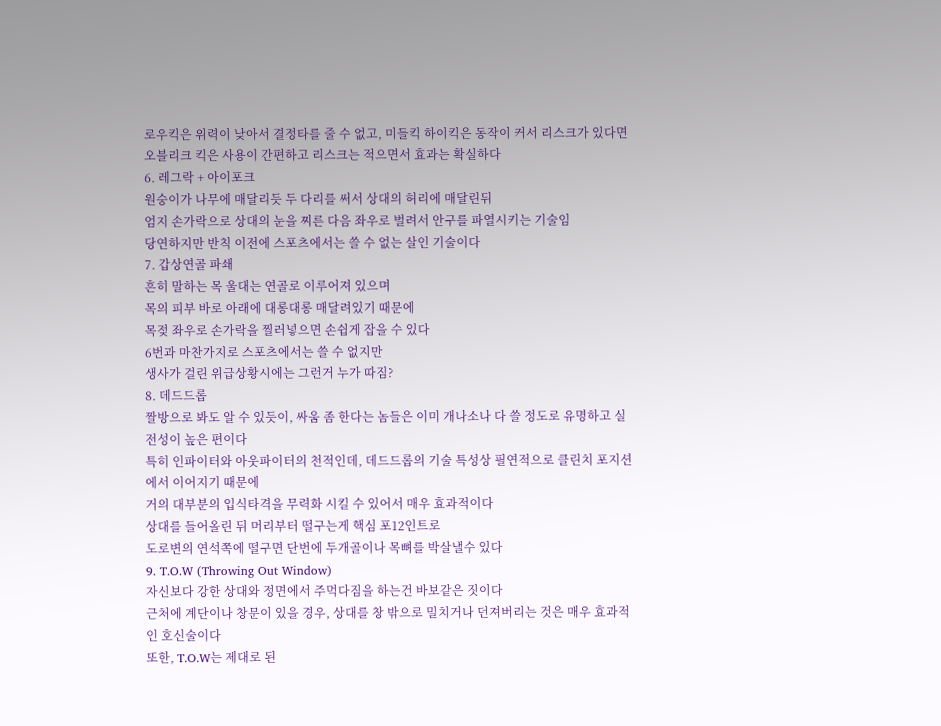로우킥은 위력이 낮아서 결정타를 줄 수 없고, 미들킥 하이킥은 동작이 커서 리스크가 있다면
오블리크 킥은 사용이 간편하고 리스크는 적으면서 효과는 확실하다
6. 레그락 + 아이포크
원숭이가 나무에 매달리듯 두 다리를 써서 상대의 허리에 매달린뒤
엄지 손가락으로 상대의 눈을 찌른 다음 좌우로 벌려서 안구를 파열시키는 기술임
당연하지만 반칙 이전에 스포츠에서는 쓸 수 없는 살인 기술이다
7. 갑상연골 파쇄
흔히 말하는 목 울대는 연골로 이루어져 있으며
목의 피부 바로 아래에 대롱대롱 매달려있기 때문에
목젖 좌우로 손가락을 찔러넣으면 손쉽게 잡을 수 있다
6번과 마찬가지로 스포츠에서는 쓸 수 없지만
생사가 걸린 위급상황시에는 그런거 누가 따짐?
8. 데드드롭
짤방으로 봐도 알 수 있듯이, 싸움 좀 한다는 놈들은 이미 개나소나 다 쓸 정도로 유명하고 실전성이 높은 편이다
특히 인파이터와 아웃파이터의 천적인데, 데드드롭의 기술 특성상 필연적으로 클린치 포지션에서 이어지기 때문에
거의 대부분의 입식타격을 무력화 시킬 수 있어서 매우 효과적이다
상대를 들어올린 뒤 머리부터 떨구는게 핵심 포12인트로
도로변의 연석쪽에 떨구면 단번에 두개골이나 목뼈를 박살낼수 있다
9. T.O.W (Throwing Out Window)
자신보다 강한 상대와 정면에서 주먹다짐을 하는건 바보같은 짓이다
근처에 계단이나 창문이 있을 경우, 상대를 창 밖으로 밀치거나 던져버리는 것은 매우 효과적인 호신술이다
또한, T.O.W는 제대로 된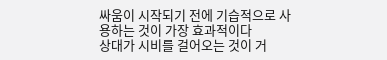싸움이 시작되기 전에 기습적으로 사용하는 것이 가장 효과적이다
상대가 시비를 걸어오는 것이 거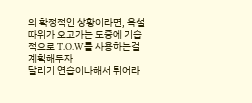의 확정적인 상황이라면, 욕설 따위가 오고가는 도중에 기습적으로 T.O.W를 사용하는걸 계획해두자
달리기 연습이나해서 튀어라